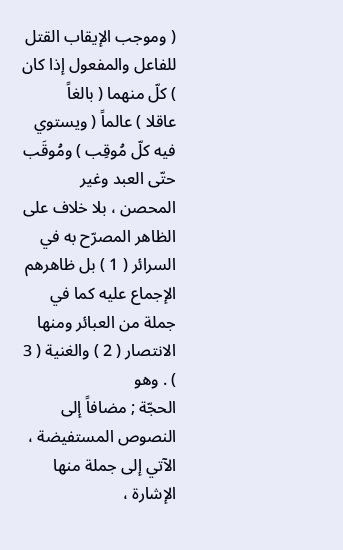( وموجب الإيقاب القتل للفاعل والمفعول إذا كان ) كلّ منهما ( بالغاً
عاقلا ) عالماً ( ويستوي فيه كلّ مُوقِب ) ومُوقَب حتّى العبد وغير
المحصن ، بلا خلاف على الظاهر المصرّح به في السرائر ( 1 ) بل ظاهرهم
الإجماع عليه كما في جملة من العبائر ومنها الانتصار ( 2 ) والغنية ( 3 ) . وهو
الحجّة ; مضافاً إلى النصوص المستفيضة ، الآتي إلى جملة منها الإشارة ،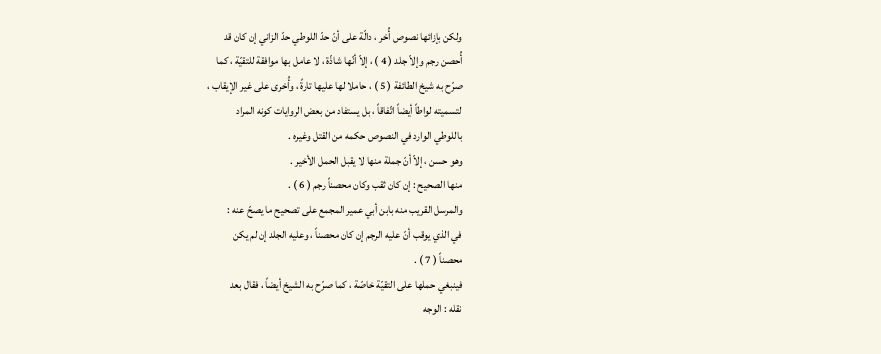ولكن بإزائها نصوص أُخر ، دالّة على أنّ حدّ اللوطي حدّ الزاني إن كان قد
أُحصن رجم وإلاّ جلد ( 4 ) ، إلاّ أنّها شاذّة ، لا عامل بها موافقة للتقيّة ، كما
صرّح به شيخ الطائفة ( 5 ) ، حاملا لها عليها تارةً ، وأُخرى على غير الإيقاب ،
لتسميته لواطاً أيضاً اتّفاقاً ، بل يستفاد من بعض الروايات كونه المراد
باللوطي الوارد في النصوص حكمه من القتل وغيره .
وهو حسن ، إلاّ أنّ جملة منها لا يقبل الحمل الأخير .
منها الصحيح : إن كان ثقب وكان محصناً رجم ( 6 ) .
والمرسل القريب منه بابن أبي عمير المجمع على تصحيح ما يصحّ عنه :
في الذي يوقب أنّ عليه الرجم إن كان محصناً ، وعليه الجلد إن لم يكن
محصناً ( 7 ) .
فينبغي حملها على التقيّة خاصّة ، كما صرّح به الشيخ أيضاً ، فقال بعد
نقله : الوجه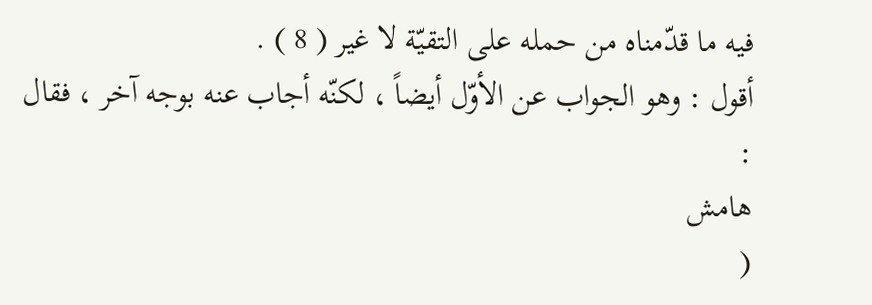فيه ما قدّمناه من حمله على التقيّة لا غير ( 8 ) .
أقول : وهو الجواب عن الأوّل أيضاً ، لكنّه أجاب عنه بوجه آخر ، فقال :
هامش
(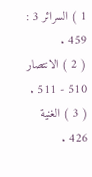1 ) السرائر 3 : 459 .
( 2 ) الانتصار 510 - 511 .
( 3 ) الغنية 426 .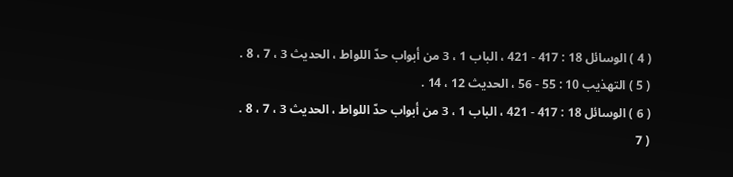( 4 ) الوسائل 18 : 417 - 421 ، الباب 1 ، 3 من أبواب حدّ اللواط ، الحديث 3 ، 7 ، 8 .
( 5 ) التهذيب 10 : 55 - 56 ، الحديث 12 ، 14 .
( 6 ) الوسائل 18 : 417 - 421 ، الباب 1 ، 3 من أبواب حدّ اللواط ، الحديث 3 ، 7 ، 8 .
( 7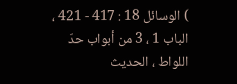) الوسائل 18 : 417 - 421 ، الباب 1 ، 3 من أبواب حدّ اللواط ، الحديث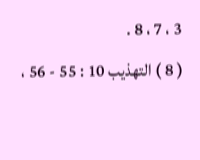3 ، 7 ، 8 .
( 8 ) التهذيب 10 : 55 - 56 ،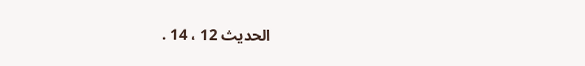الحديث 12 ، 14 .